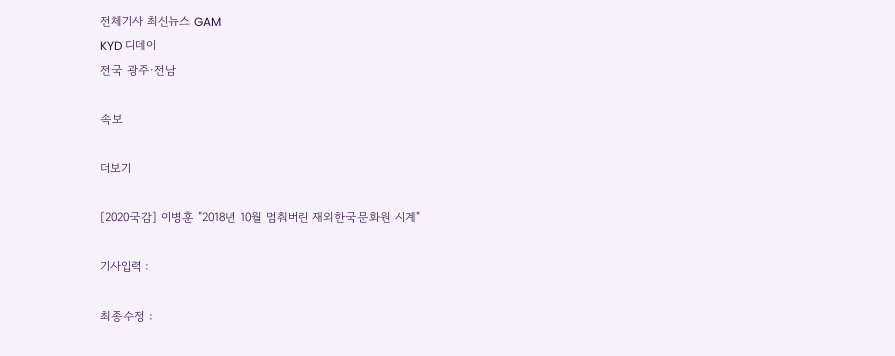전체기사 최신뉴스 GAM
KYD 디데이
전국 광주·전남

속보

더보기

[2020국감] 이병훈 "2018년 10월 멈춰버린 재외한국문화원 시계"

기사입력 :

최종수정 :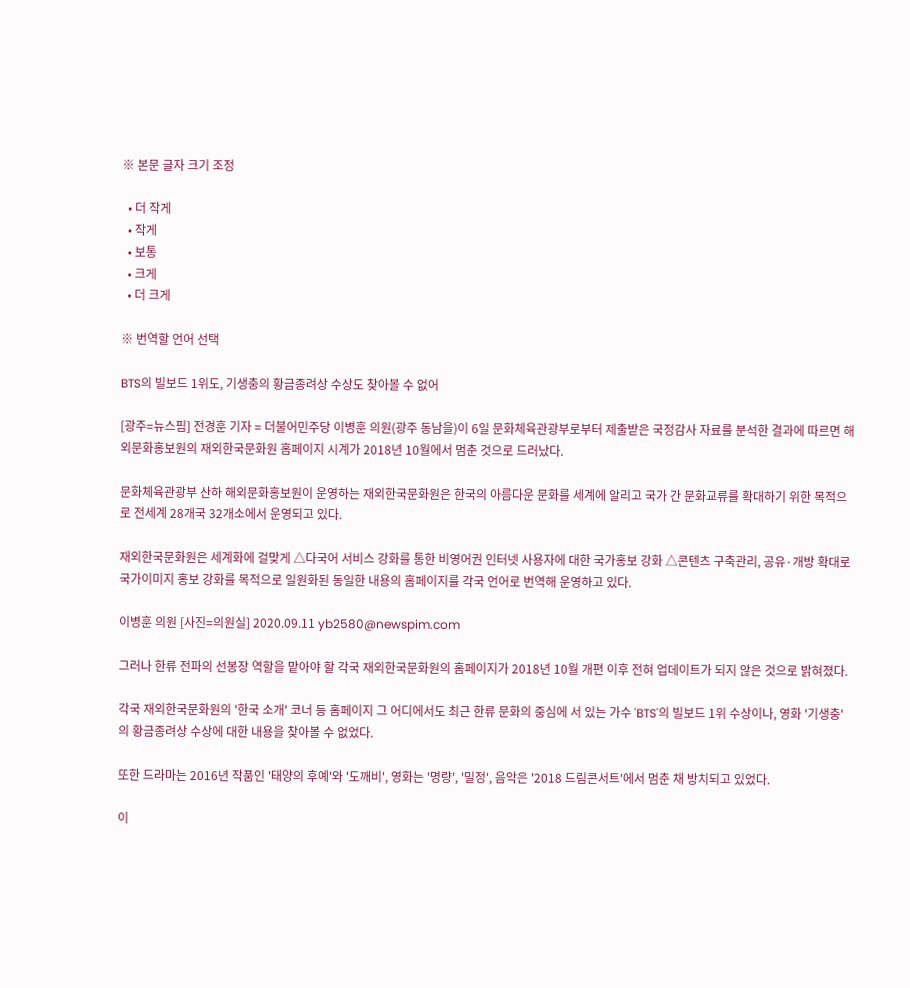※ 본문 글자 크기 조정

  • 더 작게
  • 작게
  • 보통
  • 크게
  • 더 크게

※ 번역할 언어 선택

BTS의 빌보드 1위도, 기생충의 황금종려상 수상도 찾아볼 수 없어

[광주=뉴스핌] 전경훈 기자 = 더불어민주당 이병훈 의원(광주 동남을)이 6일 문화체육관광부로부터 제출받은 국정감사 자료를 분석한 결과에 따르면 해외문화홍보원의 재외한국문화원 홈페이지 시계가 2018년 10월에서 멈춘 것으로 드러났다.

문화체육관광부 산하 해외문화홍보원이 운영하는 재외한국문화원은 한국의 아름다운 문화를 세계에 알리고 국가 간 문화교류를 확대하기 위한 목적으로 전세계 28개국 32개소에서 운영되고 있다.

재외한국문화원은 세계화에 걸맞게 △다국어 서비스 강화를 통한 비영어권 인터넷 사용자에 대한 국가홍보 강화 △콘텐츠 구축관리, 공유·개방 확대로 국가이미지 홍보 강화를 목적으로 일원화된 동일한 내용의 홈페이지를 각국 언어로 번역해 운영하고 있다.

이병훈 의원 [사진=의원실] 2020.09.11 yb2580@newspim.com

그러나 한류 전파의 선봉장 역할을 맡아야 할 각국 재외한국문화원의 홈페이지가 2018년 10월 개편 이후 전혀 업데이트가 되지 않은 것으로 밝혀졌다.

각국 재외한국문화원의 '한국 소개' 코너 등 홈페이지 그 어디에서도 최근 한류 문화의 중심에 서 있는 가수 'BTS'의 빌보드 1위 수상이나, 영화 '기생충'의 황금종려상 수상에 대한 내용을 찾아볼 수 없었다.

또한 드라마는 2016년 작품인 '태양의 후예'와 '도깨비', 영화는 '명량', '밀정', 음악은 '2018 드림콘서트'에서 멈춘 채 방치되고 있었다.

이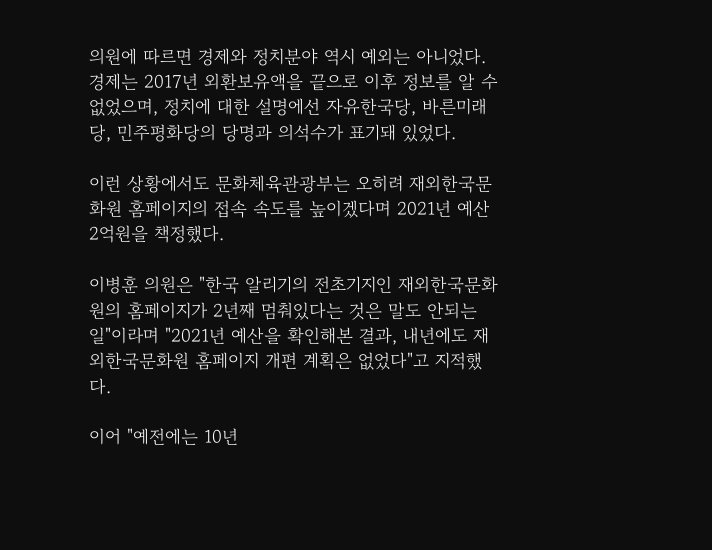의원에 따르면 경제와 정치분야 역시 예외는 아니었다. 경제는 2017년 외환보유액을 끝으로 이후 정보를 알 수 없었으며, 정치에 대한 설명에선 자유한국당, 바른미래당, 민주평화당의 당명과 의석수가 표기돼 있었다.

이런 상황에서도 문화체육관광부는 오히려 재외한국문화원 홈페이지의 접속 속도를 높이겠다며 2021년 예산 2억원을 책정했다.

이병훈 의원은 "한국 알리기의 전초기지인 재외한국문화원의 홈페이지가 2년째 멈춰있다는 것은 말도 안되는 일"이라며 "2021년 예산을 확인해본 결과, 내년에도 재외한국문화원 홈페이지 개편 계획은 없었다"고 지적했다.

이어 "예전에는 10년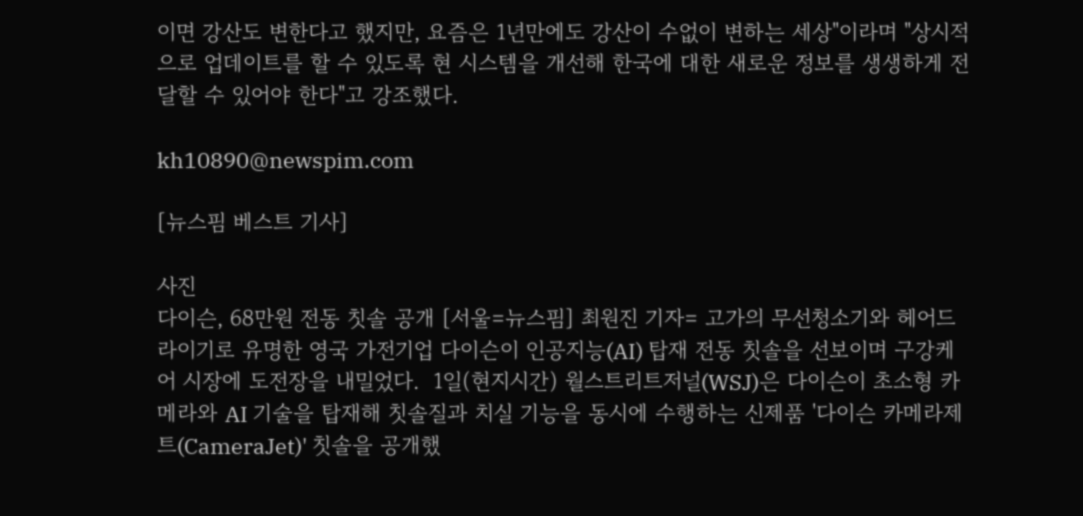이면 강산도 변한다고 했지만, 요즘은 1년만에도 강산이 수없이 변하는 세상"이라며 "상시적으로 업데이트를 할 수 있도록 현 시스템을 개선해 한국에 대한 새로운 정보를 생생하게 전달할 수 있어야 한다"고 강조했다.

kh10890@newspim.com

[뉴스핌 베스트 기사]

사진
다이슨, 68만원 전동 칫솔 공개 [서울=뉴스핌] 최원진 기자= 고가의 무선청소기와 헤어드라이기로 유명한 영국 가전기업 다이슨이 인공지능(AI) 탑재 전동 칫솔을 선보이며 구강케어 시장에 도전장을 내밀었다.  1일(현지시간) 월스트리트저널(WSJ)은 다이슨이 초소형 카메라와 AI 기술을 탑재해 칫솔질과 치실 기능을 동시에 수행하는 신제품 '다이슨 카메라제트(CameraJet)' 칫솔을 공개했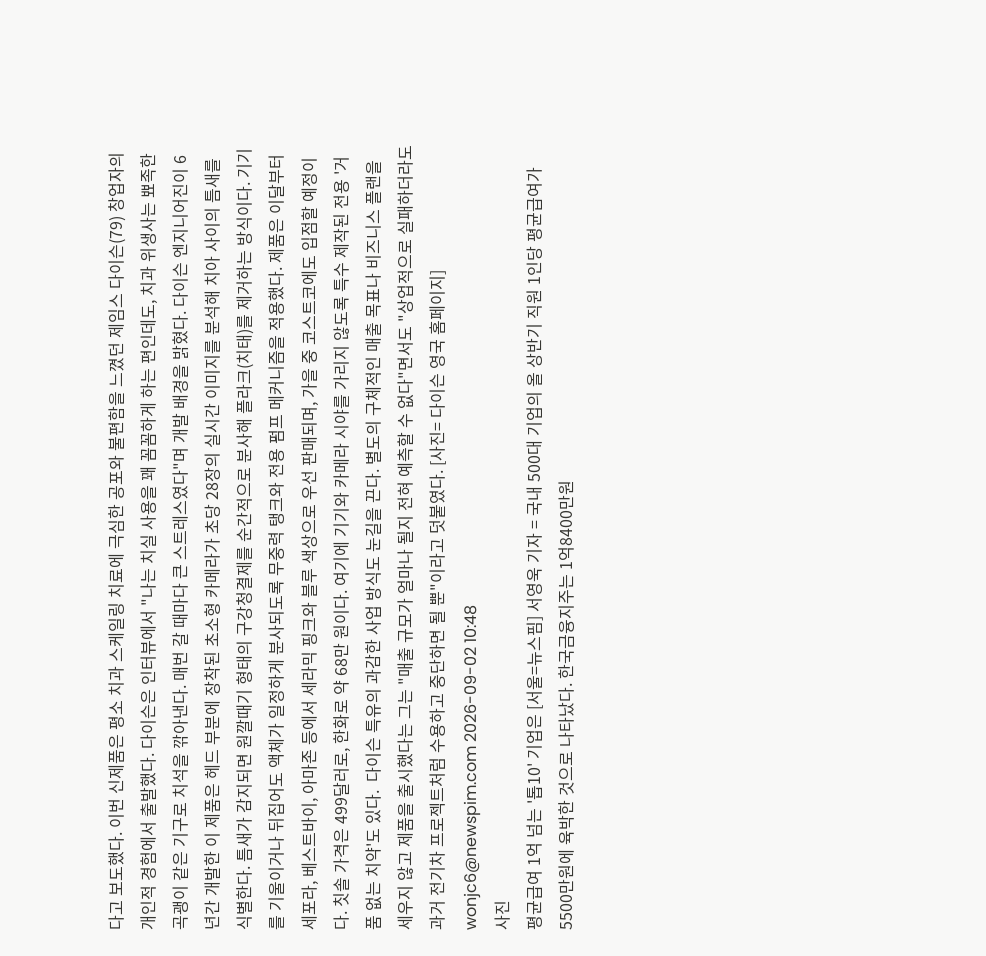다고 보도했다. 이번 신제품은 평소 치과 스케일링 치료에 극심한 공포와 불편함을 느꼈던 제임스 다이슨(79) 창업자의 개인적 경험에서 출발했다. 다이슨은 인터뷰에서 "나는 치실 사용을 꽤 꼼꼼하게 하는 편인데도, 치과 위생사는 뾰족한 곡괭이 같은 기구로 치석을 깎아낸다. 매번 갈 때마다 큰 스트레스였다"며 개발 배경을 밝혔다. 다이슨 엔지니어진이 6년간 개발한 이 제품은 헤드 부분에 장착된 초소형 카메라가 초당 28장의 실시간 이미지를 분석해 치아 사이의 틈새를 식별한다. 틈새가 감지되면 원깔때기 형태의 구강청결제를 순간적으로 분사해 플라크(치태)를 제거하는 방식이다. 기기를 기울이거나 뒤집어도 액체가 일정하게 분사되도록 무중력 탱크와 전용 펌프 메커니즘을 적용했다. 제품은 이달부터 세포라, 베스트바이, 아마존 등에서 세라믹 핑크와 블루 색상으로 우선 판매되며, 가을 중 코스트코에도 입점할 예정이다. 칫솔 가격은 499달러로, 한화로 약 68만 원이다. 여기에 기기와 카메라 시야를 가리지 않도록 특수 제작된 전용 '거품 없는 치약'도 있다.  다이슨 특유의 과감한 사업 방식도 눈길을 끈다. 별도의 구체적인 매출 목표나 비즈니스 플랜을 세우지 않고 제품을 출시했다는 그는 "매출 규모가 얼마나 될지 전혀 예측할 수 없다"면서도 "상업적으로 실패하더라도 과거 전기차 프로젝트처럼 수용하고 중단하면 될 뿐"이라고 덧붙였다. [사진= 다이슨 영국 홈페이지] wonjc6@newspim.com 2026-09-02 10:48
사진
평균급여 1억 넘는 '톱10' 기업은 [서울=뉴스핌] 서영욱 기자 = 국내 500대 기업의 올 상반기 직원 1인당 평균급여가 5500만원에 육박한 것으로 나타났다. 한국금융지주는 1억8400만원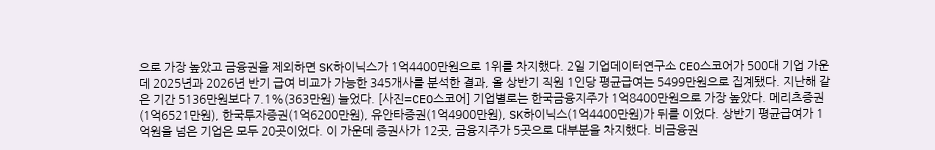으로 가장 높았고 금융권을 제외하면 SK하이닉스가 1억4400만원으로 1위를 차지했다. 2일 기업데이터연구소 CEO스코어가 500대 기업 가운데 2025년과 2026년 반기 급여 비교가 가능한 345개사를 분석한 결과, 올 상반기 직원 1인당 평균급여는 5499만원으로 집계됐다. 지난해 같은 기간 5136만원보다 7.1%(363만원) 늘었다. [사진=CEO스코어] 기업별로는 한국금융지주가 1억8400만원으로 가장 높았다. 메리츠증권(1억6521만원), 한국투자증권(1억6200만원), 유안타증권(1억4900만원), SK하이닉스(1억4400만원)가 뒤를 이었다. 상반기 평균급여가 1억원을 넘은 기업은 모두 20곳이었다. 이 가운데 증권사가 12곳, 금융지주가 5곳으로 대부분을 차지했다. 비금융권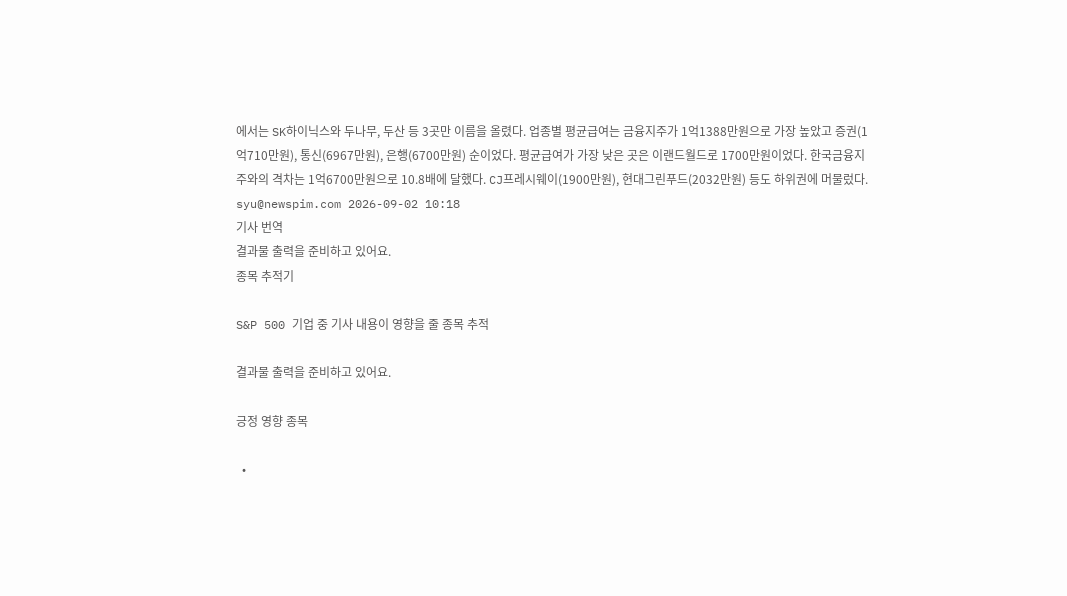에서는 SK하이닉스와 두나무, 두산 등 3곳만 이름을 올렸다. 업종별 평균급여는 금융지주가 1억1388만원으로 가장 높았고 증권(1억710만원), 통신(6967만원), 은행(6700만원) 순이었다. 평균급여가 가장 낮은 곳은 이랜드월드로 1700만원이었다. 한국금융지주와의 격차는 1억6700만원으로 10.8배에 달했다. CJ프레시웨이(1900만원), 현대그린푸드(2032만원) 등도 하위권에 머물렀다. syu@newspim.com 2026-09-02 10:18
기사 번역
결과물 출력을 준비하고 있어요.
종목 추적기

S&P 500 기업 중 기사 내용이 영향을 줄 종목 추적

결과물 출력을 준비하고 있어요.

긍정 영향 종목

  •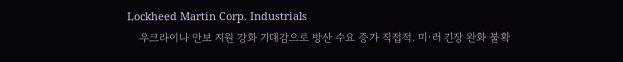Lockheed Martin Corp. Industrials
    우크라이나 안보 지원 강화 기대감으로 방산 수요 증가 직접적. 미·러 긴장 완화 불확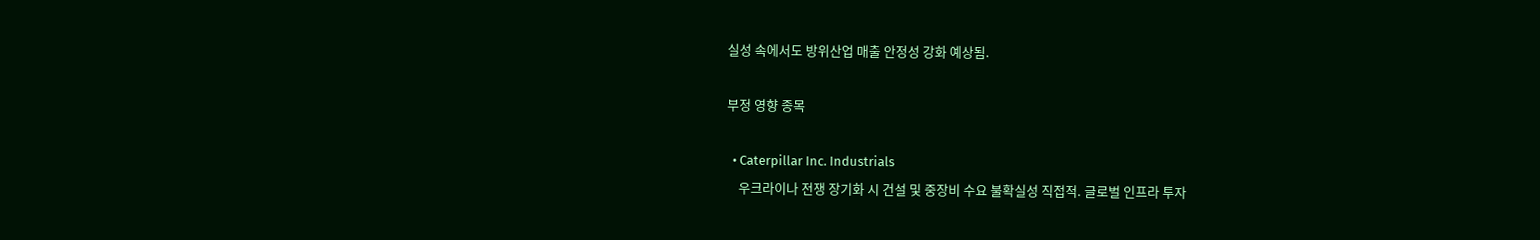실성 속에서도 방위산업 매출 안정성 강화 예상됨.

부정 영향 종목

  • Caterpillar Inc. Industrials
    우크라이나 전쟁 장기화 시 건설 및 중장비 수요 불확실성 직접적. 글로벌 인프라 투자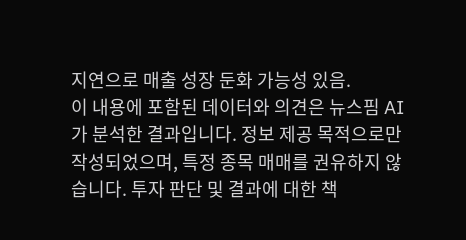지연으로 매출 성장 둔화 가능성 있음.
이 내용에 포함된 데이터와 의견은 뉴스핌 AI가 분석한 결과입니다. 정보 제공 목적으로만 작성되었으며, 특정 종목 매매를 권유하지 않습니다. 투자 판단 및 결과에 대한 책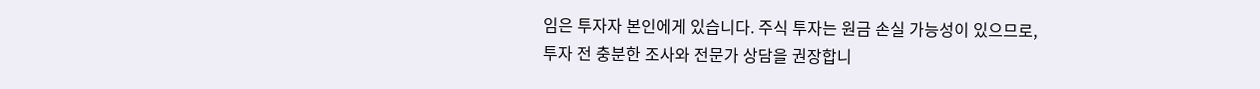임은 투자자 본인에게 있습니다. 주식 투자는 원금 손실 가능성이 있으므로, 투자 전 충분한 조사와 전문가 상담을 권장합니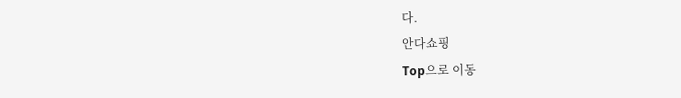다.
안다쇼핑
Top으로 이동